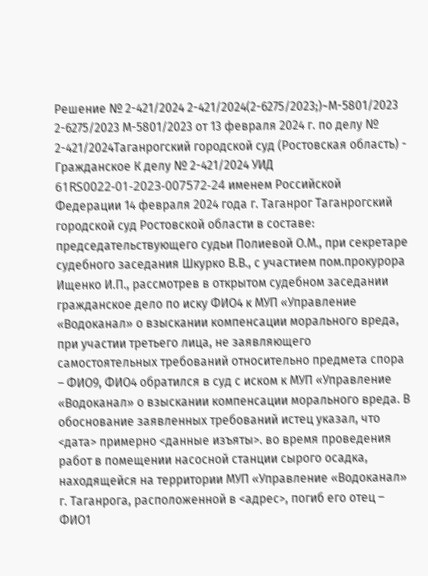Решение № 2-421/2024 2-421/2024(2-6275/2023;)~М-5801/2023 2-6275/2023 М-5801/2023 от 13 февраля 2024 г. по делу № 2-421/2024Таганрогский городской суд (Ростовская область) - Гражданское К делу № 2-421/2024 УИД 61RS0022-01-2023-007572-24 именем Российской Федерации 14 февраля 2024 года г. Таганрог Таганрогский городской суд Ростовской области в составе: председательствующего судьи Полиевой О.М., при секретаре судебного заседания Шкурко В.В., с участием пом.прокурора Ищенко И.П., рассмотрев в открытом судебном заседании гражданское дело по иску ФИО4 к МУП «Управление «Водоканал» о взыскании компенсации морального вреда, при участии третьего лица, не заявляющего самостоятельных требований относительно предмета спора – ФИО9, ФИО4 обратился в суд с иском к МУП «Управление «Водоканал» о взыскании компенсации морального вреда. В обоснование заявленных требований истец указал, что <дата> примерно <данные изъяты>. во время проведения работ в помещении насосной станции сырого осадка, находящейся на территории МУП «Управление «Водоканал» г. Таганрога, расположенной в <адрес>, погиб его отец – ФИО1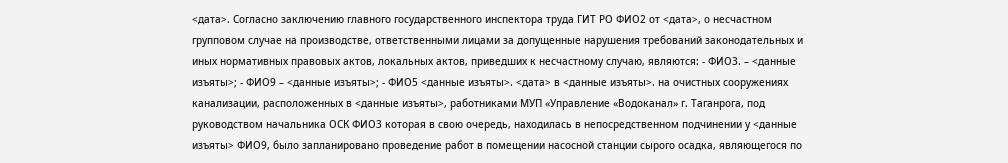<дата>. Согласно заключению главного государственного инспектора труда ГИТ РО ФИО2 от <дата>, о несчастном групповом случае на производстве, ответственными лицами за допущенные нарушения требований законодательных и иных нормативных правовых актов, локальных актов, приведших к несчастному случаю, являются: - ФИО3. – <данные изъяты>; - ФИО9 – <данные изъяты>; - ФИО5 <данные изъяты>. <дата> в <данные изъяты>. на очистных сооружениях канализации, расположенных в <данные изъяты>, работниками МУП «Управление «Водоканал» г. Таганрога, под руководством начальника ОСК ФИО3 которая в свою очередь, находилась в непосредственном подчинении у <данные изъяты> ФИО9, было запланировано проведение работ в помещении насосной станции сырого осадка, являющегося по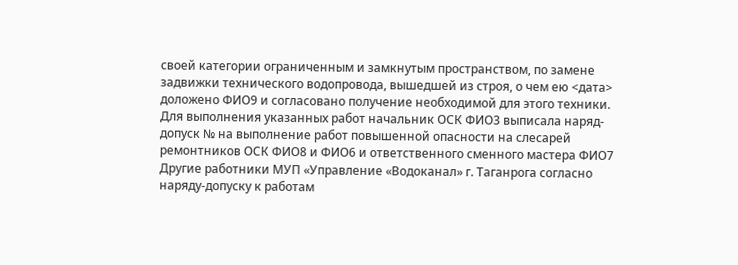своей категории ограниченным и замкнутым пространством, по замене задвижки технического водопровода, вышедшей из строя, о чем ею <дата> доложено ФИО9 и согласовано получение необходимой для этого техники. Для выполнения указанных работ начальник ОСК ФИО3 выписала наряд-допуск № на выполнение работ повышенной опасности на слесарей ремонтников ОСК ФИО8 и ФИО6 и ответственного сменного мастера ФИО7 Другие работники МУП «Управление «Водоканал» г. Таганрога согласно наряду-допуску к работам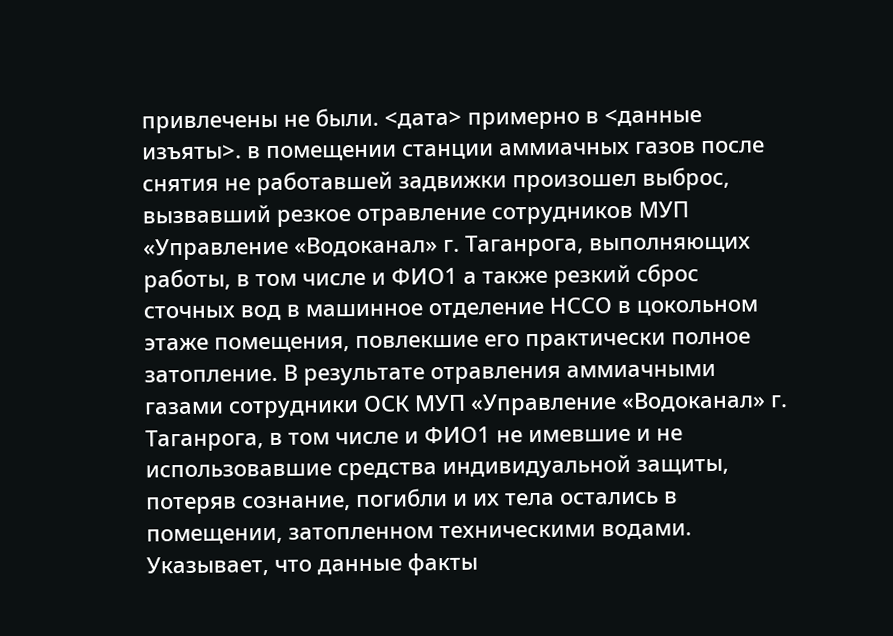привлечены не были. <дата> примерно в <данные изъяты>. в помещении станции аммиачных газов после снятия не работавшей задвижки произошел выброс, вызвавший резкое отравление сотрудников МУП «Управление «Водоканал» г. Таганрога, выполняющих работы, в том числе и ФИО1 а также резкий сброс сточных вод в машинное отделение НССО в цокольном этаже помещения, повлекшие его практически полное затопление. В результате отравления аммиачными газами сотрудники ОСК МУП «Управление «Водоканал» г. Таганрога, в том числе и ФИО1 не имевшие и не использовавшие средства индивидуальной защиты, потеряв сознание, погибли и их тела остались в помещении, затопленном техническими водами. Указывает, что данные факты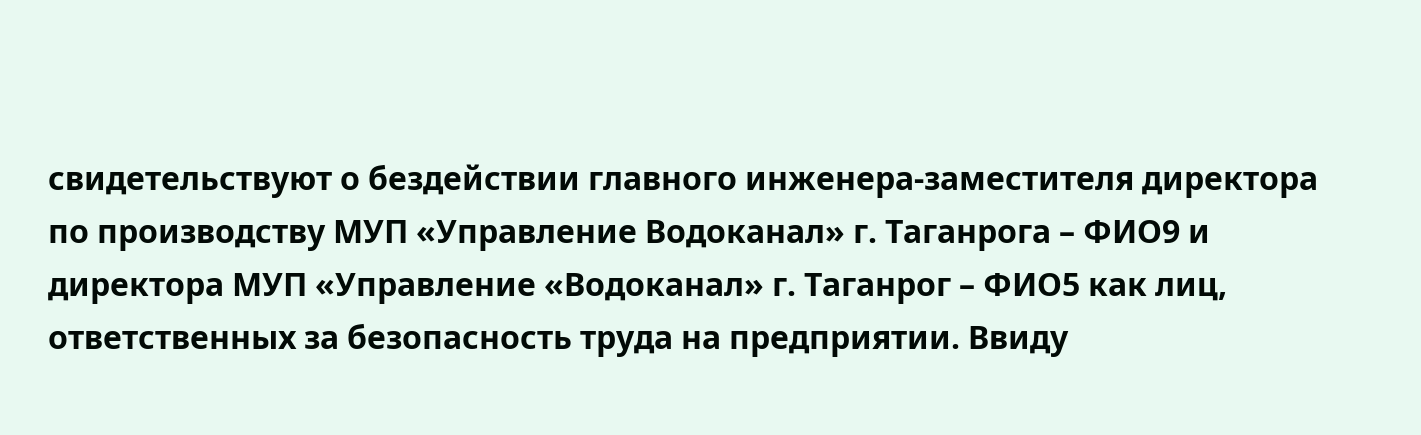свидетельствуют о бездействии главного инженера-заместителя директора по производству МУП «Управление Водоканал» г. Таганрога – ФИО9 и директора МУП «Управление «Водоканал» г. Таганрог – ФИО5 как лиц, ответственных за безопасность труда на предприятии. Ввиду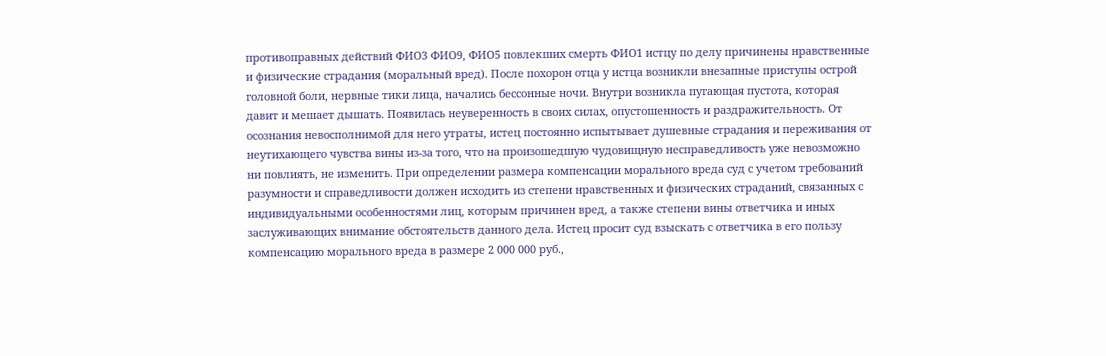противоправных действий ФИО3 ФИО9, ФИО5 повлекших смерть ФИО1 истцу по делу причинены нравственные и физические страдания (моральный вред). После похорон отца у истца возникли внезапные приступы острой головной боли, нервные тики лица, начались бессонные ночи. Внутри возникла пугающая пустота, которая давит и мешает дышать. Появилась неуверенность в своих силах, опустошенность и раздражительность. От осознания невосполнимой для него утраты, истец постоянно испытывает душевные страдания и переживания от неутихающего чувства вины из-за того, что на произошедшую чудовищную несправедливость уже невозможно ни повлиять, не изменить. При определении размера компенсации морального вреда суд с учетом требований разумности и справедливости должен исходить из степени нравственных и физических страданий, связанных с индивидуальными особенностями лиц, которым причинен вред, а также степени вины ответчика и иных заслуживающих внимание обстоятельств данного дела. Истец просит суд взыскать с ответчика в его пользу компенсацию морального вреда в размере 2 000 000 руб.,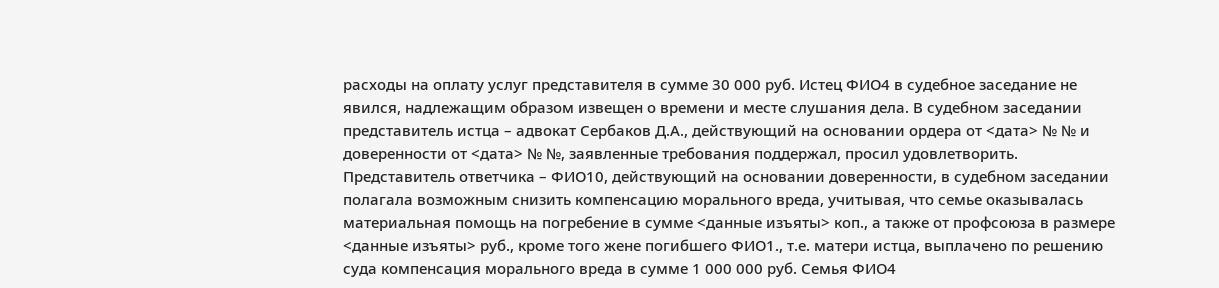расходы на оплату услуг представителя в сумме 30 000 руб. Истец ФИО4 в судебное заседание не явился, надлежащим образом извещен о времени и месте слушания дела. В судебном заседании представитель истца – адвокат Сербаков Д.А., действующий на основании ордера от <дата> № № и доверенности от <дата> № №, заявленные требования поддержал, просил удовлетворить. Представитель ответчика – ФИО10, действующий на основании доверенности, в судебном заседании полагала возможным снизить компенсацию морального вреда, учитывая, что семье оказывалась материальная помощь на погребение в сумме <данные изъяты> коп., а также от профсоюза в размере <данные изъяты> руб., кроме того жене погибшего ФИО1., т.е. матери истца, выплачено по решению суда компенсация морального вреда в сумме 1 000 000 руб. Семья ФИО4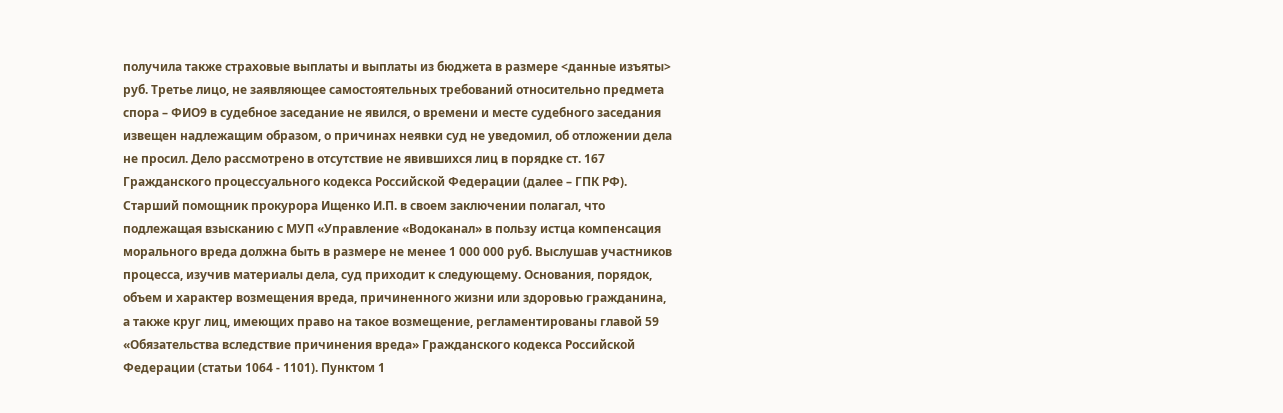получила также страховые выплаты и выплаты из бюджета в размере <данные изъяты> руб. Третье лицо, не заявляющее самостоятельных требований относительно предмета спора – ФИО9 в судебное заседание не явился, о времени и месте судебного заседания извещен надлежащим образом, о причинах неявки суд не уведомил, об отложении дела не просил. Дело рассмотрено в отсутствие не явившихся лиц в порядке ст. 167 Гражданского процессуального кодекса Российской Федерации (далее – ГПК РФ). Старший помощник прокурора Ищенко И.П. в своем заключении полагал, что подлежащая взысканию с МУП «Управление «Водоканал» в пользу истца компенсация морального вреда должна быть в размере не менее 1 000 000 руб. Выслушав участников процесса, изучив материалы дела, суд приходит к следующему. Основания, порядок, объем и характер возмещения вреда, причиненного жизни или здоровью гражданина, а также круг лиц, имеющих право на такое возмещение, регламентированы главой 59 «Обязательства вследствие причинения вреда» Гражданского кодекса Российской Федерации (статьи 1064 - 1101). Пунктом 1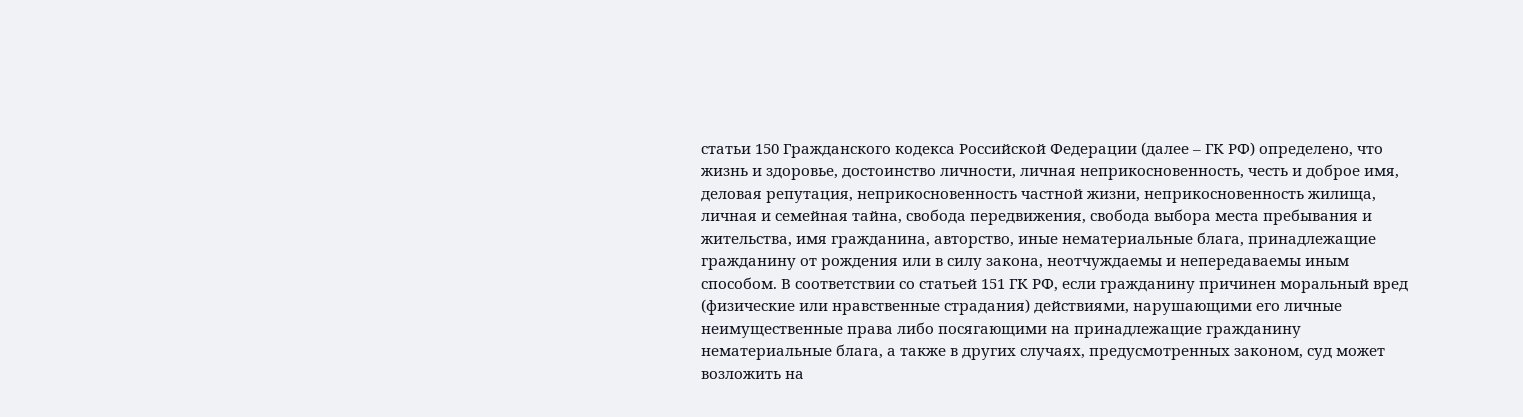статьи 150 Гражданского кодекса Российской Федерации (далее – ГК РФ) определено, что жизнь и здоровье, достоинство личности, личная неприкосновенность, честь и доброе имя, деловая репутация, неприкосновенность частной жизни, неприкосновенность жилища, личная и семейная тайна, свобода передвижения, свобода выбора места пребывания и жительства, имя гражданина, авторство, иные нематериальные блага, принадлежащие гражданину от рождения или в силу закона, неотчуждаемы и непередаваемы иным способом. В соответствии со статьей 151 ГК РФ, если гражданину причинен моральный вред (физические или нравственные страдания) действиями, нарушающими его личные неимущественные права либо посягающими на принадлежащие гражданину нематериальные блага, а также в других случаях, предусмотренных законом, суд может возложить на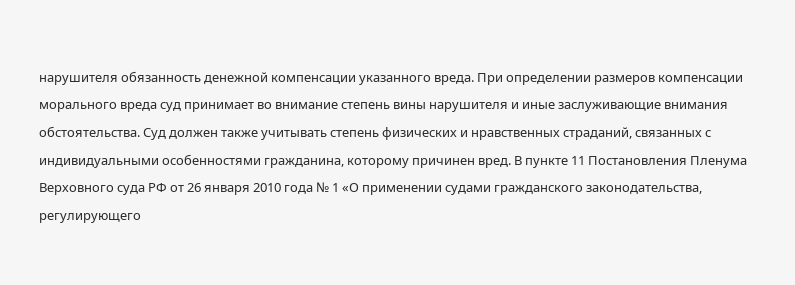нарушителя обязанность денежной компенсации указанного вреда. При определении размеров компенсации морального вреда суд принимает во внимание степень вины нарушителя и иные заслуживающие внимания обстоятельства. Суд должен также учитывать степень физических и нравственных страданий, связанных с индивидуальными особенностями гражданина, которому причинен вред. В пункте 11 Постановления Пленума Верховного суда РФ от 26 января 2010 года № 1 «О применении судами гражданского законодательства, регулирующего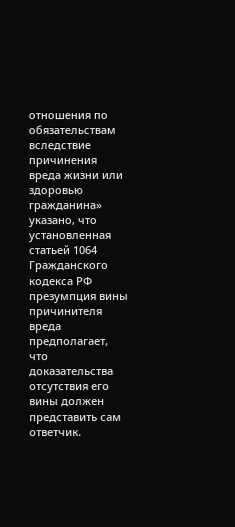отношения по обязательствам вследствие причинения вреда жизни или здоровью гражданина» указано, что установленная статьей 1064 Гражданского кодекса РФ презумпция вины причинителя вреда предполагает, что доказательства отсутствия его вины должен представить сам ответчик.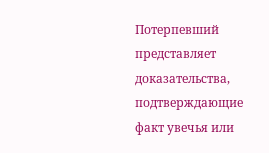Потерпевший представляет доказательства, подтверждающие факт увечья или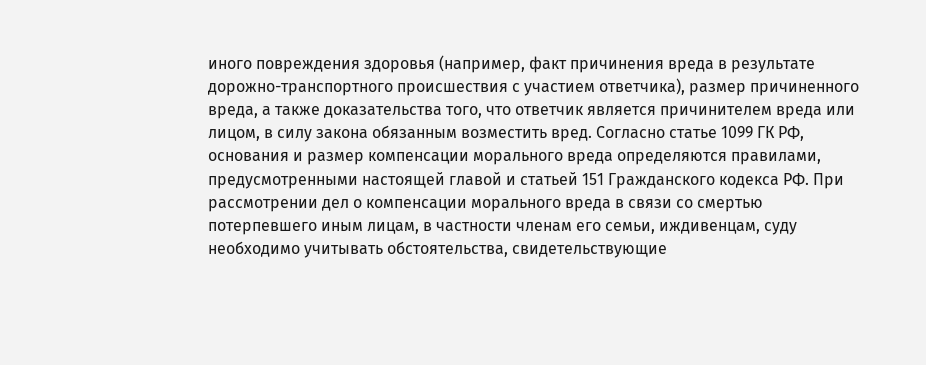иного повреждения здоровья (например, факт причинения вреда в результате дорожно-транспортного происшествия с участием ответчика), размер причиненного вреда, а также доказательства того, что ответчик является причинителем вреда или лицом, в силу закона обязанным возместить вред. Согласно статье 1099 ГК РФ, основания и размер компенсации морального вреда определяются правилами, предусмотренными настоящей главой и статьей 151 Гражданского кодекса РФ. При рассмотрении дел о компенсации морального вреда в связи со смертью потерпевшего иным лицам, в частности членам его семьи, иждивенцам, суду необходимо учитывать обстоятельства, свидетельствующие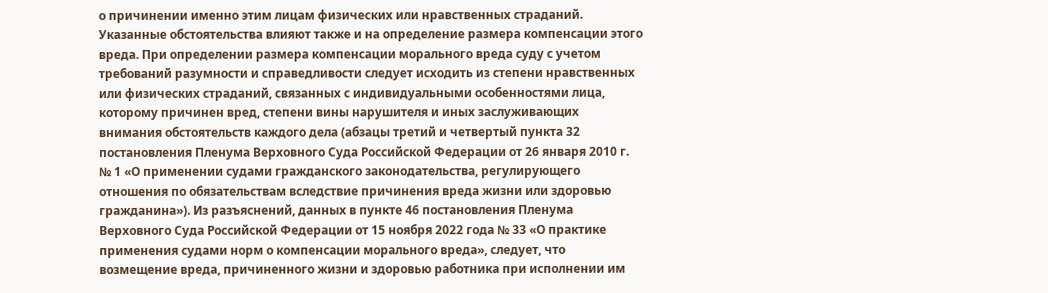о причинении именно этим лицам физических или нравственных страданий. Указанные обстоятельства влияют также и на определение размера компенсации этого вреда. При определении размера компенсации морального вреда суду с учетом требований разумности и справедливости следует исходить из степени нравственных или физических страданий, связанных с индивидуальными особенностями лица, которому причинен вред, степени вины нарушителя и иных заслуживающих внимания обстоятельств каждого дела (абзацы третий и четвертый пункта 32 постановления Пленума Верховного Суда Российской Федерации от 26 января 2010 г. № 1 «О применении судами гражданского законодательства, регулирующего отношения по обязательствам вследствие причинения вреда жизни или здоровью гражданина»). Из разъяснений, данных в пункте 46 постановления Пленума Верховного Суда Российской Федерации от 15 ноября 2022 года № 33 «О практике применения судами норм о компенсации морального вреда», следует, что возмещение вреда, причиненного жизни и здоровью работника при исполнении им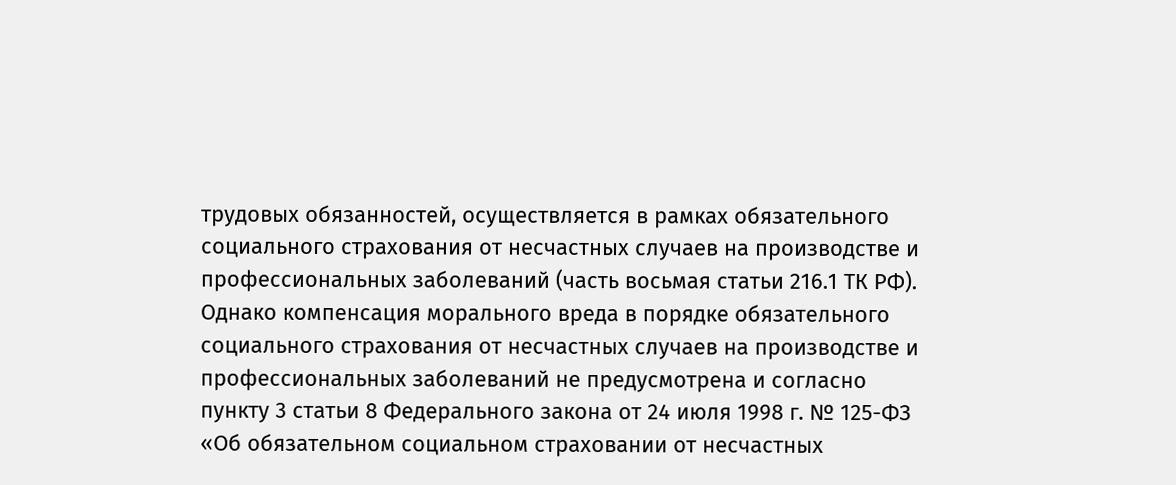трудовых обязанностей, осуществляется в рамках обязательного социального страхования от несчастных случаев на производстве и профессиональных заболеваний (часть восьмая статьи 216.1 ТК РФ). Однако компенсация морального вреда в порядке обязательного социального страхования от несчастных случаев на производстве и профессиональных заболеваний не предусмотрена и согласно пункту 3 статьи 8 Федерального закона от 24 июля 1998 г. № 125-ФЗ «Об обязательном социальном страховании от несчастных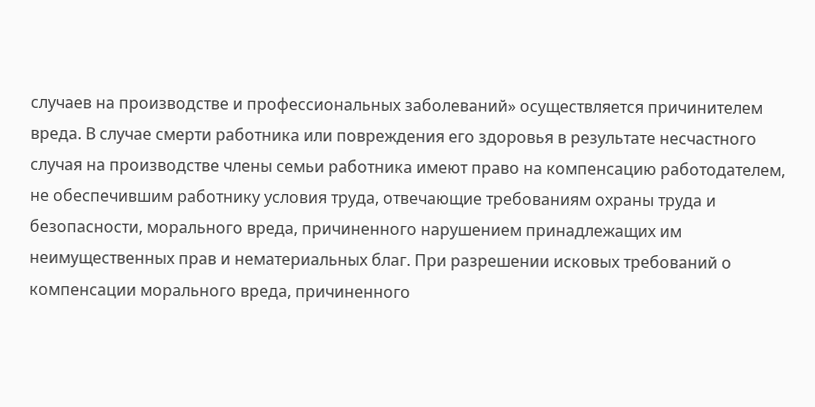случаев на производстве и профессиональных заболеваний» осуществляется причинителем вреда. В случае смерти работника или повреждения его здоровья в результате несчастного случая на производстве члены семьи работника имеют право на компенсацию работодателем, не обеспечившим работнику условия труда, отвечающие требованиям охраны труда и безопасности, морального вреда, причиненного нарушением принадлежащих им неимущественных прав и нематериальных благ. При разрешении исковых требований о компенсации морального вреда, причиненного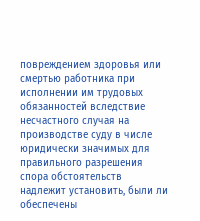повреждением здоровья или смертью работника при исполнении им трудовых обязанностей вследствие несчастного случая на производстве суду в числе юридически значимых для правильного разрешения спора обстоятельств надлежит установить, были ли обеспечены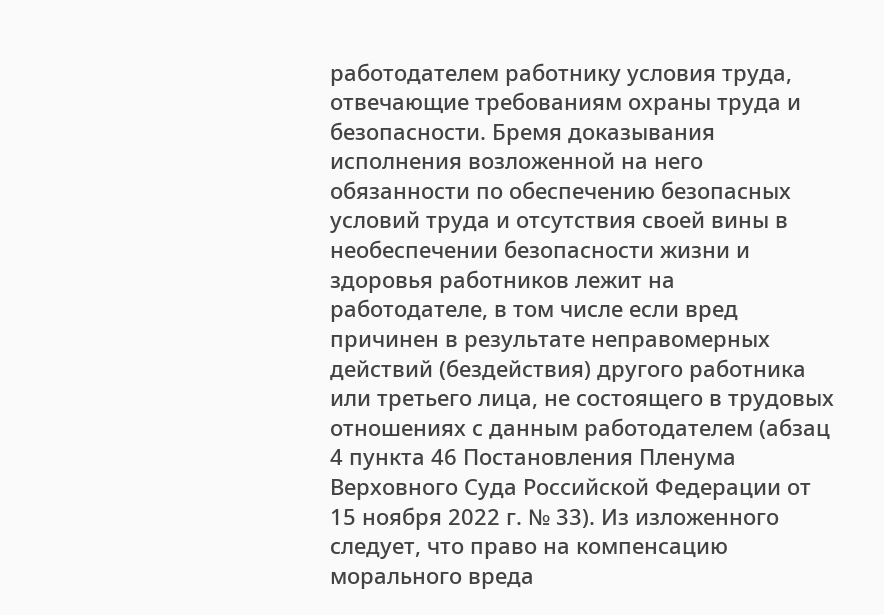работодателем работнику условия труда, отвечающие требованиям охраны труда и безопасности. Бремя доказывания исполнения возложенной на него обязанности по обеспечению безопасных условий труда и отсутствия своей вины в необеспечении безопасности жизни и здоровья работников лежит на работодателе, в том числе если вред причинен в результате неправомерных действий (бездействия) другого работника или третьего лица, не состоящего в трудовых отношениях с данным работодателем (абзац 4 пункта 46 Постановления Пленума Верховного Суда Российской Федерации от 15 ноября 2022 г. № 33). Из изложенного следует, что право на компенсацию морального вреда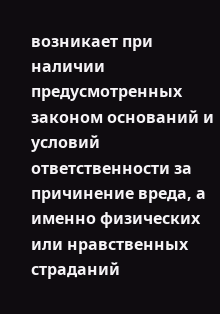возникает при наличии предусмотренных законом оснований и условий ответственности за причинение вреда, а именно физических или нравственных страданий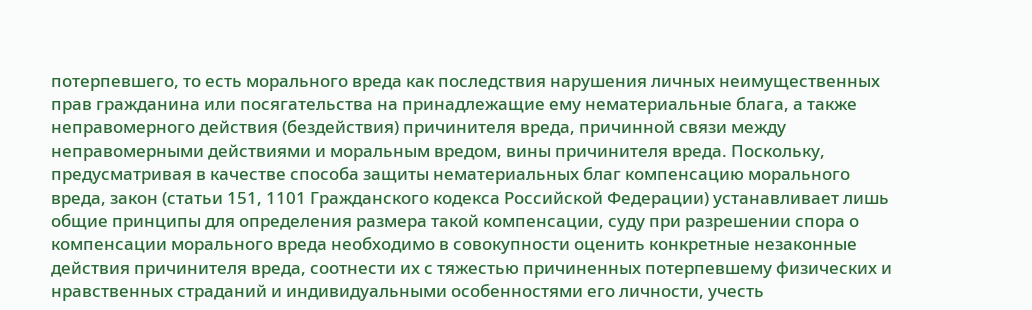потерпевшего, то есть морального вреда как последствия нарушения личных неимущественных прав гражданина или посягательства на принадлежащие ему нематериальные блага, а также неправомерного действия (бездействия) причинителя вреда, причинной связи между неправомерными действиями и моральным вредом, вины причинителя вреда. Поскольку, предусматривая в качестве способа защиты нематериальных благ компенсацию морального вреда, закон (статьи 151, 1101 Гражданского кодекса Российской Федерации) устанавливает лишь общие принципы для определения размера такой компенсации, суду при разрешении спора о компенсации морального вреда необходимо в совокупности оценить конкретные незаконные действия причинителя вреда, соотнести их с тяжестью причиненных потерпевшему физических и нравственных страданий и индивидуальными особенностями его личности, учесть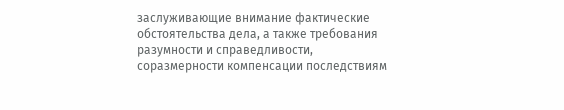заслуживающие внимание фактические обстоятельства дела, а также требования разумности и справедливости, соразмерности компенсации последствиям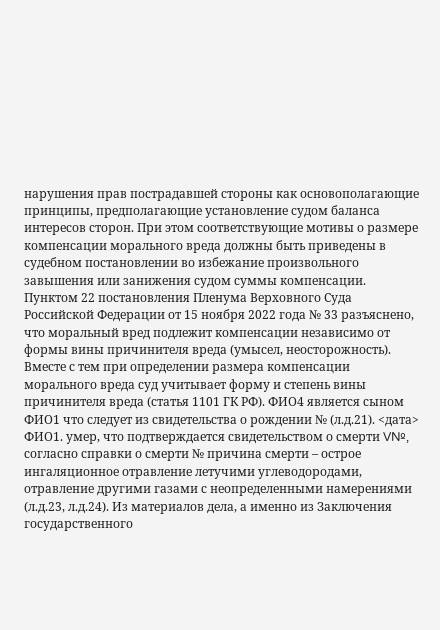нарушения прав пострадавшей стороны как основополагающие принципы, предполагающие установление судом баланса интересов сторон. При этом соответствующие мотивы о размере компенсации морального вреда должны быть приведены в судебном постановлении во избежание произвольного завышения или занижения судом суммы компенсации. Пунктом 22 постановления Пленума Верховного Суда Российской Федерации от 15 ноября 2022 года № 33 разъяснено, что моральный вред подлежит компенсации независимо от формы вины причинителя вреда (умысел, неосторожность). Вместе с тем при определении размера компенсации морального вреда суд учитывает форму и степень вины причинителя вреда (статья 1101 ГК РФ). ФИО4 является сыном ФИО1 что следует из свидетельства о рождении № (л.д.21). <дата> ФИО1. умер, что подтверждается свидетельством о смерти V№, согласно справки о смерти № причина смерти – острое ингаляционное отравление летучими углеводородами, отравление другими газами с неопределенными намерениями (л.д.23, л.д.24). Из материалов дела, а именно из Заключения государственного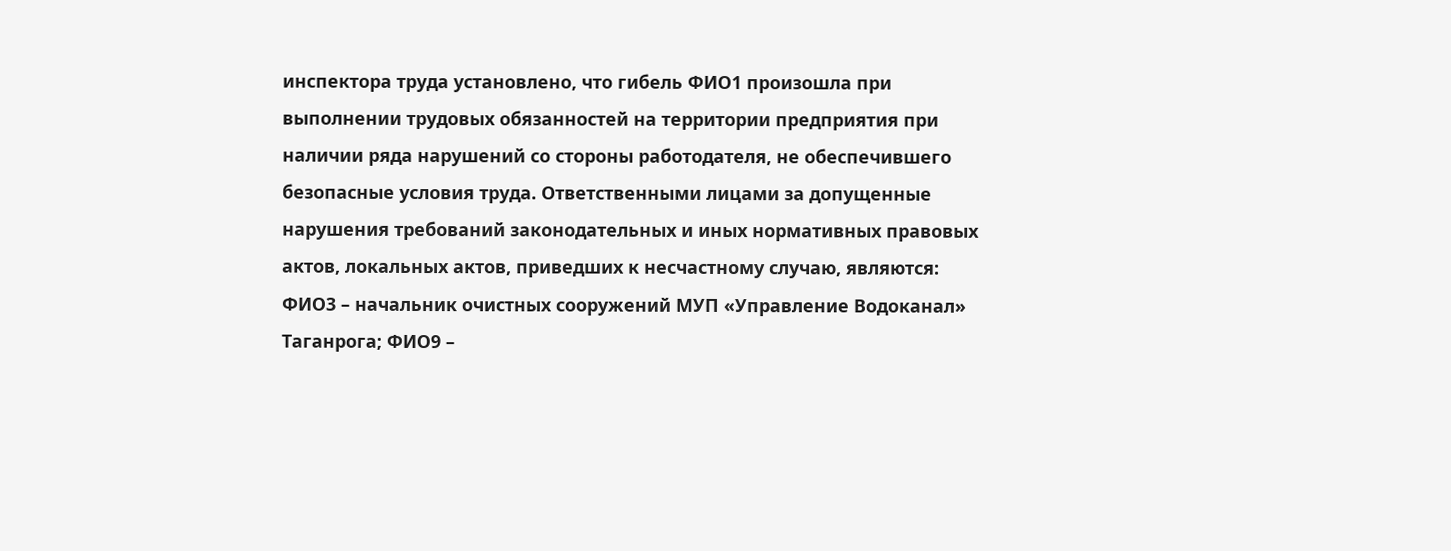инспектора труда установлено, что гибель ФИО1 произошла при выполнении трудовых обязанностей на территории предприятия при наличии ряда нарушений со стороны работодателя, не обеспечившего безопасные условия труда. Ответственными лицами за допущенные нарушения требований законодательных и иных нормативных правовых актов, локальных актов, приведших к несчастному случаю, являются: ФИО3 – начальник очистных сооружений МУП «Управление Водоканал» Таганрога; ФИО9 –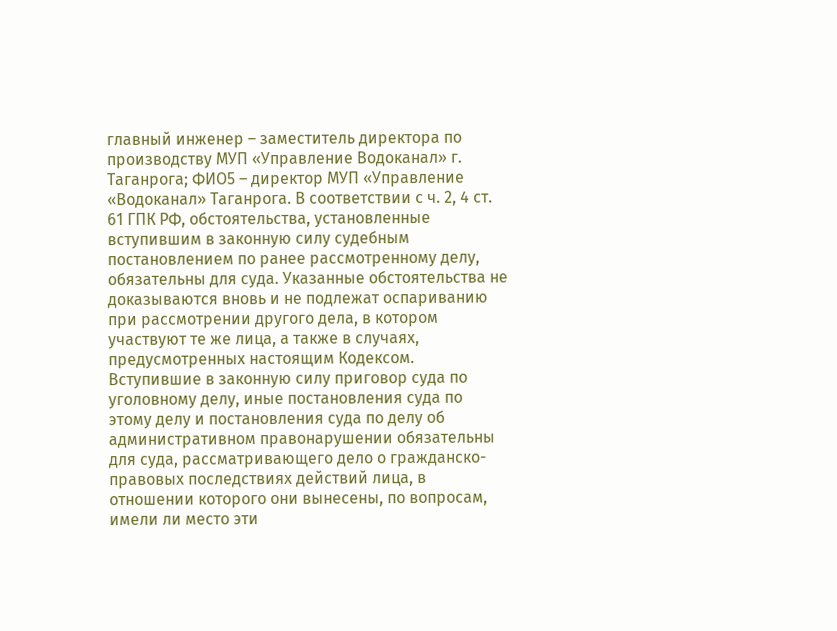главный инженер – заместитель директора по производству МУП «Управление Водоканал» г. Таганрога; ФИО5 – директор МУП «Управление «Водоканал» Таганрога. В соответствии с ч. 2, 4 ст. 61 ГПК РФ, обстоятельства, установленные вступившим в законную силу судебным постановлением по ранее рассмотренному делу, обязательны для суда. Указанные обстоятельства не доказываются вновь и не подлежат оспариванию при рассмотрении другого дела, в котором участвуют те же лица, а также в случаях, предусмотренных настоящим Кодексом. Вступившие в законную силу приговор суда по уголовному делу, иные постановления суда по этому делу и постановления суда по делу об административном правонарушении обязательны для суда, рассматривающего дело о гражданско-правовых последствиях действий лица, в отношении которого они вынесены, по вопросам, имели ли место эти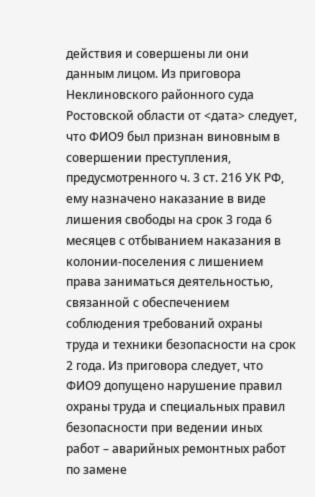действия и совершены ли они данным лицом. Из приговора Неклиновского районного суда Ростовской области от <дата> следует, что ФИО9 был признан виновным в совершении преступления, предусмотренного ч. 3 ст. 216 УК РФ, ему назначено наказание в виде лишения свободы на срок 3 года 6 месяцев с отбыванием наказания в колонии-поселения с лишением права заниматься деятельностью, связанной с обеспечением соблюдения требований охраны труда и техники безопасности на срок 2 года. Из приговора следует, что ФИО9 допущено нарушение правил охраны труда и специальных правил безопасности при ведении иных работ – аварийных ремонтных работ по замене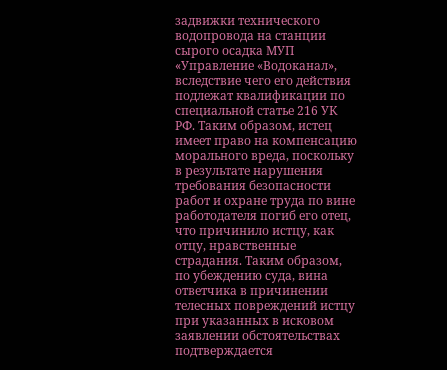задвижки технического водопровода на станции сырого осадка МУП «Управление «Водоканал», вследствие чего его действия подлежат квалификации по специальной статье 216 УК РФ. Таким образом, истец имеет право на компенсацию морального вреда, поскольку в результате нарушения требования безопасности работ и охране труда по вине работодателя погиб его отец, что причинило истцу, как отцу, нравственные страдания. Таким образом, по убеждению суда, вина ответчика в причинении телесных повреждений истцу при указанных в исковом заявлении обстоятельствах подтверждается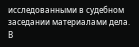исследованными в судебном заседании материалами дела. В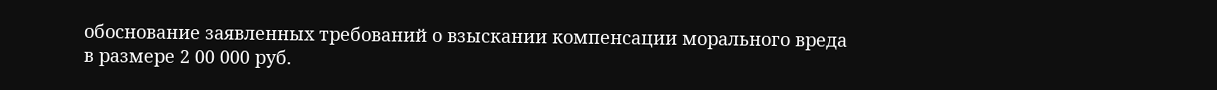обоснование заявленных требований о взыскании компенсации морального вреда в размере 2 00 000 руб.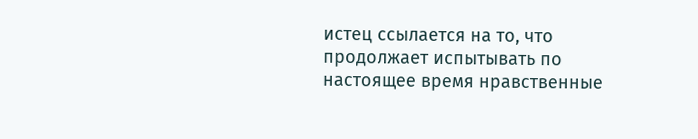истец ссылается на то, что продолжает испытывать по настоящее время нравственные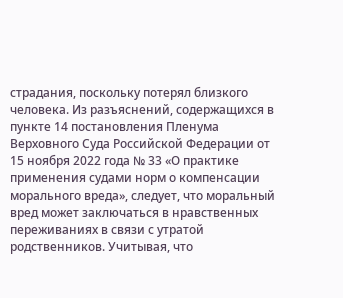страдания, поскольку потерял близкого человека. Из разъяснений, содержащихся в пункте 14 постановления Пленума Верховного Суда Российской Федерации от 15 ноября 2022 года № 33 «О практике применения судами норм о компенсации морального вреда», следует, что моральный вред может заключаться в нравственных переживаниях в связи с утратой родственников. Учитывая, что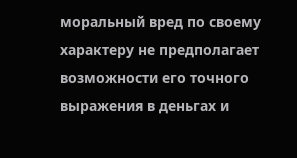моральный вред по своему характеру не предполагает возможности его точного выражения в деньгах и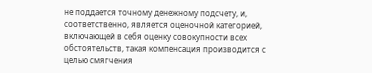не поддается точному денежному подсчету, и, соответственно, является оценочной категорией, включающей в себя оценку совокупности всех обстоятельств, такая компенсация производится с целью смягчения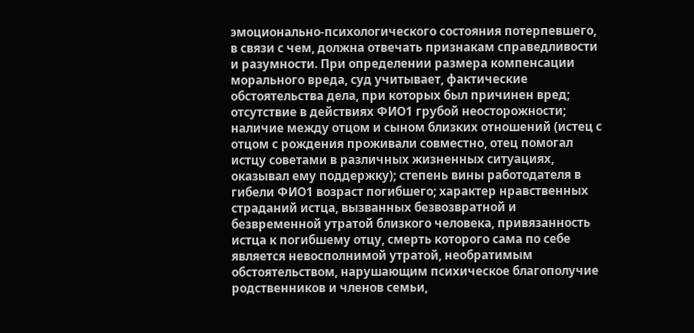эмоционально-психологического состояния потерпевшего, в связи с чем, должна отвечать признакам справедливости и разумности. При определении размера компенсации морального вреда, суд учитывает, фактические обстоятельства дела, при которых был причинен вред; отсутствие в действиях ФИО1 грубой неосторожности; наличие между отцом и сыном близких отношений (истец с отцом с рождения проживали совместно, отец помогал истцу советами в различных жизненных ситуациях, оказывал ему поддержку); степень вины работодателя в гибели ФИО1 возраст погибшего; характер нравственных страданий истца, вызванных безвозвратной и безвременной утратой близкого человека, привязанность истца к погибшему отцу, смерть которого сама по себе является невосполнимой утратой, необратимым обстоятельством, нарушающим психическое благополучие родственников и членов семьи,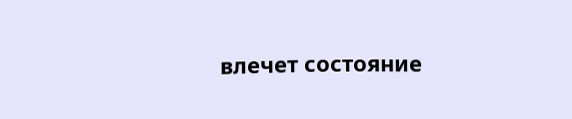влечет состояние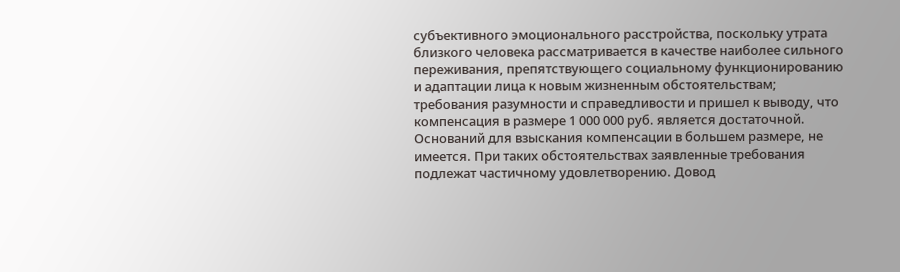субъективного эмоционального расстройства, поскольку утрата близкого человека рассматривается в качестве наиболее сильного переживания, препятствующего социальному функционированию и адаптации лица к новым жизненным обстоятельствам; требования разумности и справедливости и пришел к выводу, что компенсация в размере 1 000 000 руб. является достаточной. Оснований для взыскания компенсации в большем размере, не имеется. При таких обстоятельствах заявленные требования подлежат частичному удовлетворению. Довод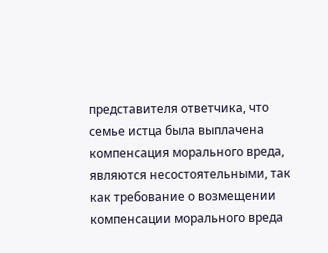представителя ответчика, что семье истца была выплачена компенсация морального вреда, являются несостоятельными, так как требование о возмещении компенсации морального вреда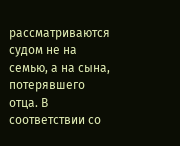рассматриваются судом не на семью, а на сына, потерявшего отца. В соответствии со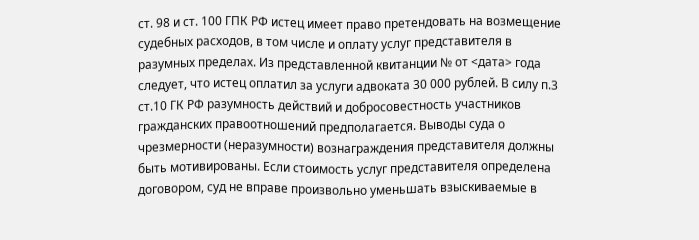ст. 98 и ст. 100 ГПК РФ истец имеет право претендовать на возмещение судебных расходов, в том числе и оплату услуг представителя в разумных пределах. Из представленной квитанции № от <дата> года следует, что истец оплатил за услуги адвоката 30 000 рублей. В силу п.3 ст.10 ГК РФ разумность действий и добросовестность участников гражданских правоотношений предполагается. Выводы суда о чрезмерности (неразумности) вознаграждения представителя должны быть мотивированы. Если стоимость услуг представителя определена договором, суд не вправе произвольно уменьшать взыскиваемые в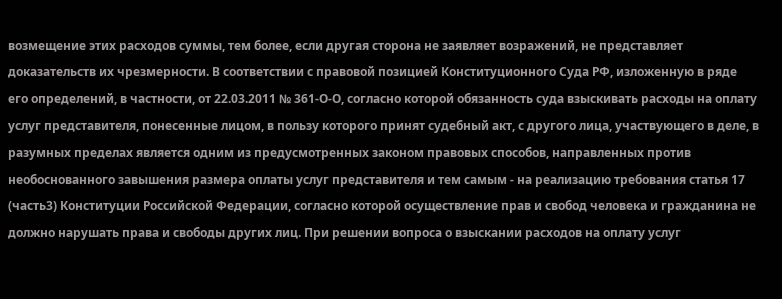возмещение этих расходов суммы, тем более, если другая сторона не заявляет возражений, не представляет доказательств их чрезмерности. В соответствии с правовой позицией Конституционного Суда РФ, изложенную в ряде его определений, в частности, от 22.03.2011 № 361-О-О, согласно которой обязанность суда взыскивать расходы на оплату услуг представителя, понесенные лицом, в пользу которого принят судебный акт, с другого лица, участвующего в деле, в разумных пределах является одним из предусмотренных законом правовых способов, направленных против необоснованного завышения размера оплаты услуг представителя и тем самым - на реализацию требования статья 17 (часть3) Конституции Российской Федерации, согласно которой осуществление прав и свобод человека и гражданина не должно нарушать права и свободы других лиц. При решении вопроса о взыскании расходов на оплату услуг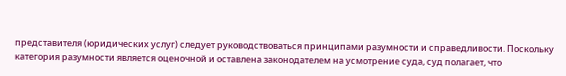представителя (юридических услуг) следует руководствоваться принципами разумности и справедливости. Поскольку категория разумности является оценочной и оставлена законодателем на усмотрение суда, суд полагает, что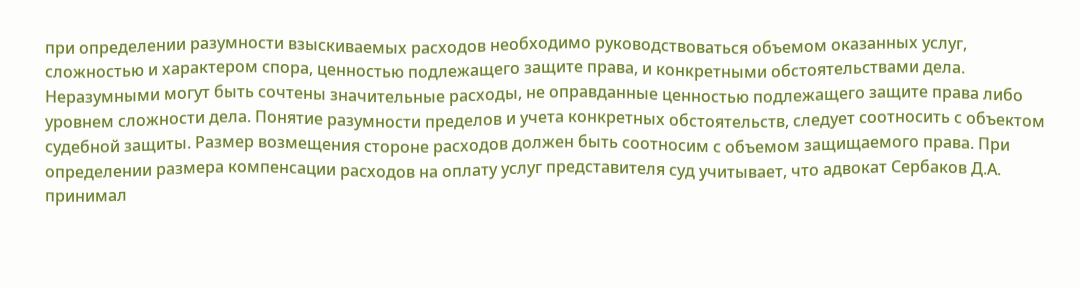при определении разумности взыскиваемых расходов необходимо руководствоваться объемом оказанных услуг, сложностью и характером спора, ценностью подлежащего защите права, и конкретными обстоятельствами дела. Неразумными могут быть сочтены значительные расходы, не оправданные ценностью подлежащего защите права либо уровнем сложности дела. Понятие разумности пределов и учета конкретных обстоятельств, следует соотносить с объектом судебной защиты. Размер возмещения стороне расходов должен быть соотносим с объемом защищаемого права. При определении размера компенсации расходов на оплату услуг представителя суд учитывает, что адвокат Сербаков Д.А. принимал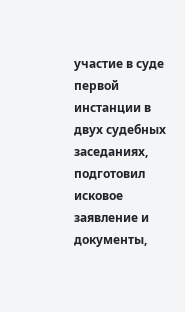участие в суде первой инстанции в двух судебных заседаниях, подготовил исковое заявление и документы,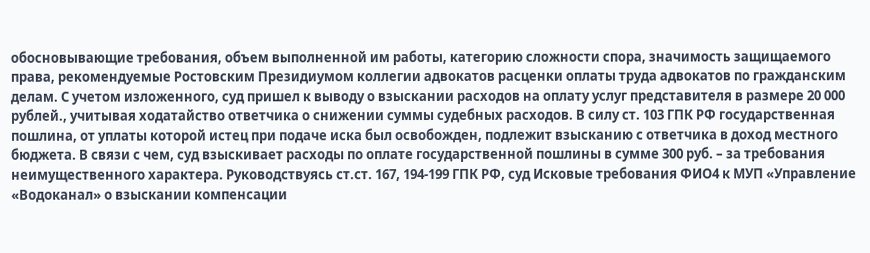обосновывающие требования, объем выполненной им работы, категорию сложности спора, значимость защищаемого права, рекомендуемые Ростовским Президиумом коллегии адвокатов расценки оплаты труда адвокатов по гражданским делам. С учетом изложенного, суд пришел к выводу о взыскании расходов на оплату услуг представителя в размере 20 000 рублей., учитывая ходатайство ответчика о снижении суммы судебных расходов. В силу ст. 103 ГПК РФ государственная пошлина, от уплаты которой истец при подаче иска был освобожден, подлежит взысканию с ответчика в доход местного бюджета. В связи с чем, суд взыскивает расходы по оплате государственной пошлины в сумме 300 руб. – за требования неимущественного характера. Руководствуясь ст.ст. 167, 194-199 ГПК РФ, суд Исковые требования ФИО4 к МУП «Управление «Водоканал» о взыскании компенсации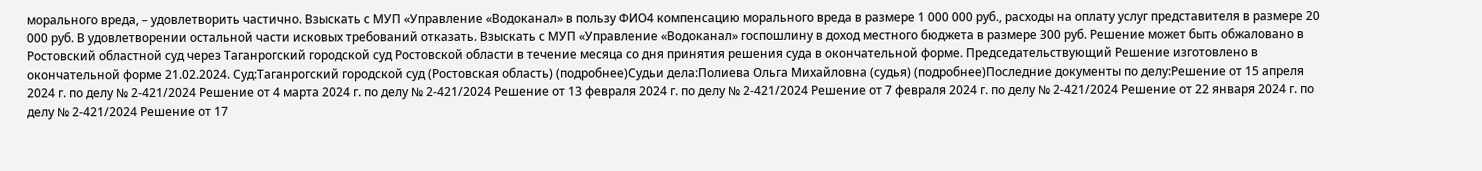морального вреда, – удовлетворить частично. Взыскать с МУП «Управление «Водоканал» в пользу ФИО4 компенсацию морального вреда в размере 1 000 000 руб., расходы на оплату услуг представителя в размере 20 000 руб. В удовлетворении остальной части исковых требований отказать. Взыскать с МУП «Управление «Водоканал» госпошлину в доход местного бюджета в размере 300 руб. Решение может быть обжаловано в Ростовский областной суд через Таганрогский городской суд Ростовской области в течение месяца со дня принятия решения суда в окончательной форме. Председательствующий Решение изготовлено в окончательной форме 21.02.2024. Суд:Таганрогский городской суд (Ростовская область) (подробнее)Судьи дела:Полиева Ольга Михайловна (судья) (подробнее)Последние документы по делу:Решение от 15 апреля 2024 г. по делу № 2-421/2024 Решение от 4 марта 2024 г. по делу № 2-421/2024 Решение от 13 февраля 2024 г. по делу № 2-421/2024 Решение от 7 февраля 2024 г. по делу № 2-421/2024 Решение от 22 января 2024 г. по делу № 2-421/2024 Решение от 17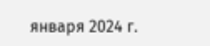января 2024 г.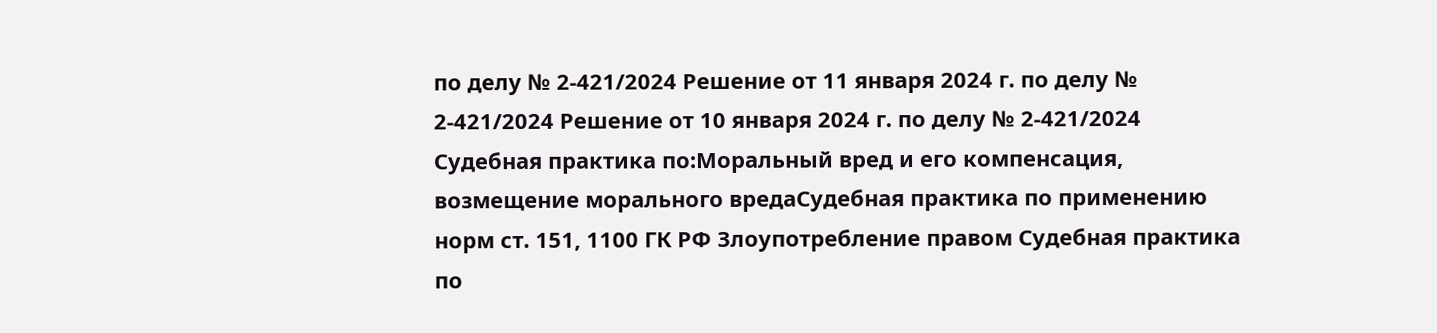по делу № 2-421/2024 Решение от 11 января 2024 г. по делу № 2-421/2024 Решение от 10 января 2024 г. по делу № 2-421/2024 Судебная практика по:Моральный вред и его компенсация, возмещение морального вредаСудебная практика по применению норм ст. 151, 1100 ГК РФ Злоупотребление правом Судебная практика по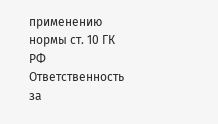применению нормы ст. 10 ГК РФ Ответственность за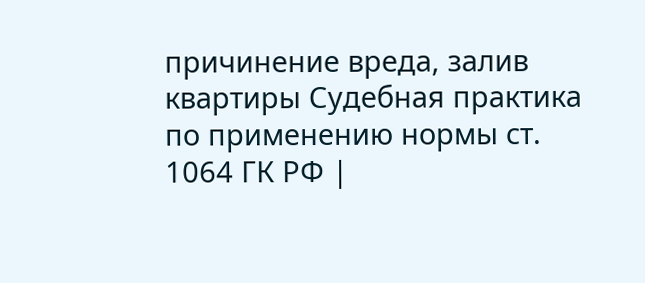причинение вреда, залив квартиры Судебная практика по применению нормы ст. 1064 ГК РФ |